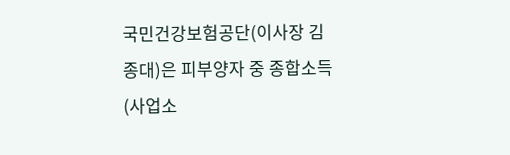국민건강보험공단(이사장 김종대)은 피부양자 중 종합소득(사업소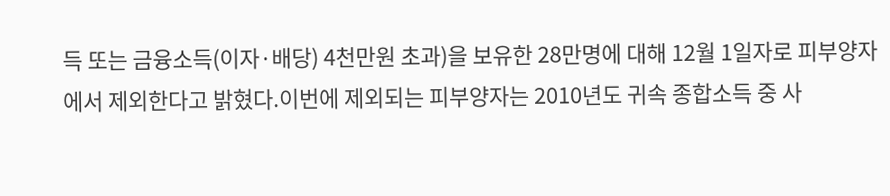득 또는 금융소득(이자·배당) 4천만원 초과)을 보유한 28만명에 대해 12월 1일자로 피부양자에서 제외한다고 밝혔다.이번에 제외되는 피부양자는 2010년도 귀속 종합소득 중 사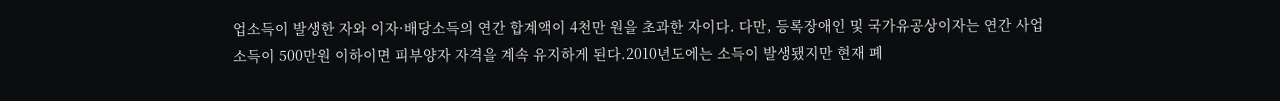업소득이 발생한 자와 이자·배당소득의 연간 합계액이 4천만 원을 초과한 자이다. 다만, 등록장애인 및 국가유공상이자는 연간 사업소득이 500만원 이하이면 피부양자 자격을 계속 유지하게 된다.2010년도에는 소득이 발생됐지만 현재 폐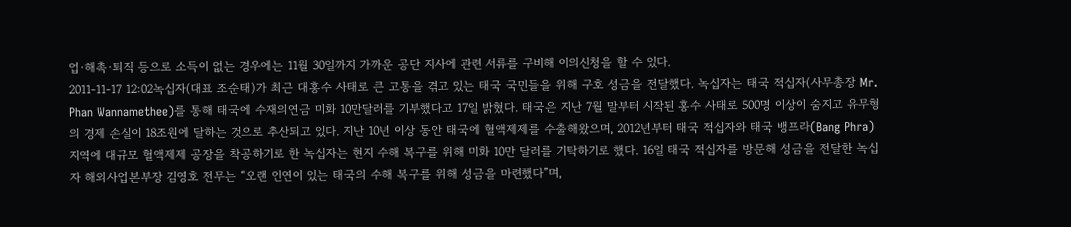업·해촉·퇴직 등으로 소득이 없는 경우에는 11월 30일까지 가까운 공단 지사에 관련 서류를 구비해 이의신청을 할 수 있다.
2011-11-17 12:02녹십자(대표 조순태)가 최근 대홍수 사태로 큰 고통을 겪고 있는 태국 국민들을 위해 구호 성금을 전달했다. 녹십자는 태국 적십자(사무총장 Mr. Phan Wannamethee)를 통해 태국에 수재의연금 미화 10만달러를 기부했다고 17일 밝혔다. 태국은 지난 7월 말부터 시작된 홍수 사태로 500명 이상이 숨지고 유무형의 경제 손실이 18조원에 달하는 것으로 추산되고 있다. 지난 10년 이상 동안 태국에 혈액제제를 수출해왔으며, 2012년부터 태국 적십자와 태국 뱅프라(Bang Phra) 지역에 대규모 혈액제제 공장을 착공하기로 한 녹십자는 현지 수해 복구를 위해 미화 10만 달러를 기탁하기로 했다. 16일 태국 적십자를 방문해 성금을 전달한 녹십자 해외사업본부장 김영호 전무는 “오랜 인연이 있는 태국의 수해 복구를 위해 성금을 마련했다”며,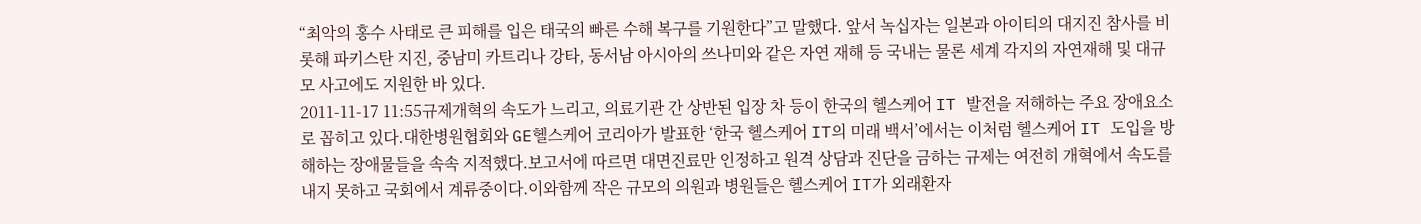“최악의 홍수 사태로 큰 피해를 입은 태국의 빠른 수해 복구를 기원한다”고 말했다. 앞서 녹십자는 일본과 아이티의 대지진 참사를 비롯해 파키스탄 지진, 중남미 카트리나 강타, 동서남 아시아의 쓰나미와 같은 자연 재해 등 국내는 물론 세계 각지의 자연재해 및 대규모 사고에도 지원한 바 있다.
2011-11-17 11:55규제개혁의 속도가 느리고, 의료기관 간 상반된 입장 차 등이 한국의 헬스케어 IT 발전을 저해하는 주요 장애요소로 꼽히고 있다.대한병원협회와 GE헬스케어 코리아가 발표한 ‘한국 헬스케어 IT의 미래 백서’에서는 이처럼 헬스케어 IT 도입을 방해하는 장애물들을 속속 지적했다.보고서에 따르면 대면진료만 인정하고 원격 상담과 진단을 금하는 규제는 여전히 개혁에서 속도를 내지 못하고 국회에서 계류중이다.이와함께 작은 규모의 의원과 병원들은 헬스케어 IT가 외래환자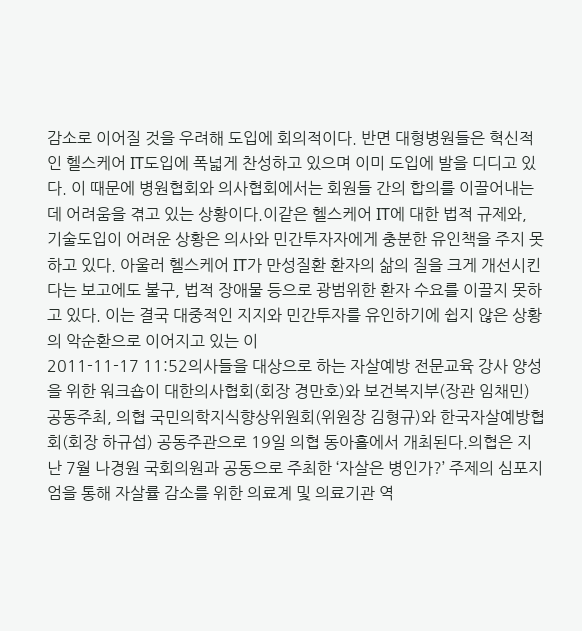감소로 이어질 것을 우려해 도입에 회의적이다. 반면 대형병원들은 혁신적인 헬스케어 IT도입에 폭넓게 찬성하고 있으며 이미 도입에 발을 디디고 있다. 이 때문에 병원협회와 의사협회에서는 회원들 간의 합의를 이끌어내는 데 어려움을 겪고 있는 상황이다.이같은 헬스케어 IT에 대한 법적 규제와, 기술도입이 어려운 상황은 의사와 민간투자자에게 충분한 유인책을 주지 못하고 있다. 아울러 헬스케어 IT가 만성질환 환자의 삶의 질을 크게 개선시킨다는 보고에도 불구, 법적 장애물 등으로 광범위한 환자 수요를 이끌지 못하고 있다. 이는 결국 대중적인 지지와 민간투자를 유인하기에 쉽지 않은 상황의 악순환으로 이어지고 있는 이
2011-11-17 11:52의사들을 대상으로 하는 자살예방 전문교육 강사 양성을 위한 워크숍이 대한의사협회(회장 경만호)와 보건복지부(장관 임채민) 공동주최, 의협 국민의학지식향상위원회(위원장 김형규)와 한국자살예방협회(회장 하규섭) 공동주관으로 19일 의협 동아홀에서 개최된다.의협은 지난 7월 나경원 국회의원과 공동으로 주최한 ‘자살은 병인가?’ 주제의 심포지엄을 통해 자살률 감소를 위한 의료계 및 의료기관 역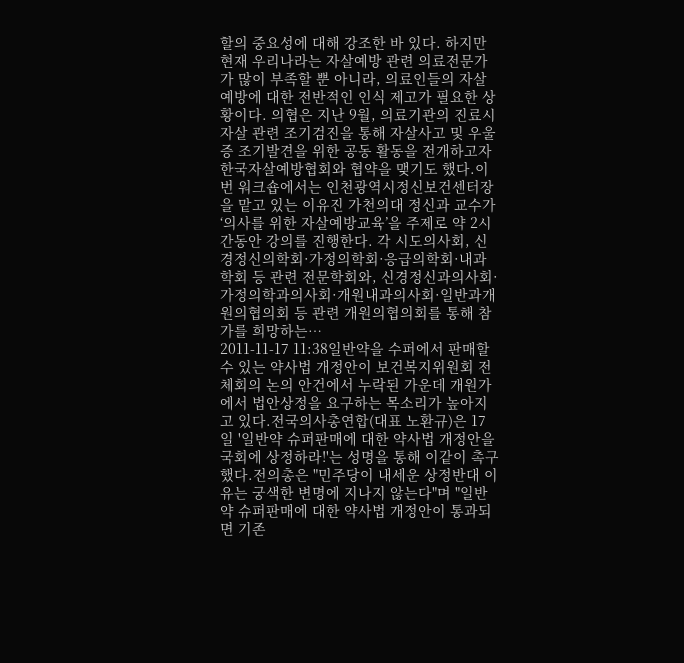할의 중요성에 대해 강조한 바 있다. 하지만 현재 우리나라는 자살예방 관련 의료전문가가 많이 부족할 뿐 아니라, 의료인들의 자살예방에 대한 전반적인 인식 제고가 필요한 상황이다. 의협은 지난 9월, 의료기관의 진료시 자살 관련 조기검진을 통해 자살사고 및 우울증 조기발견을 위한 공동 활동을 전개하고자 한국자살예방협회와 협약을 맺기도 했다.이번 워크숍에서는 인천광역시정신보건센터장을 맡고 있는 이유진 가천의대 정신과 교수가 ‘의사를 위한 자살예방교육’을 주제로 약 2시간동안 강의를 진행한다. 각 시도의사회, 신경정신의학회·가정의학회·응급의학회·내과학회 등 관련 전문학회와, 신경정신과의사회·가정의학과의사회·개원내과의사회·일반과개원의협의회 등 관련 개원의협의회를 통해 참가를 희망하는…
2011-11-17 11:38일반약을 수퍼에서 판매할 수 있는 약사법 개정안이 보건복지위원회 전체회의 논의 안건에서 누락된 가운데 개원가에서 법안상정을 요구하는 목소리가 높아지고 있다.전국의사총연합(대표 노환규)은 17일 '일반약 슈퍼판매에 대한 약사법 개정안을 국회에 상정하라!'는 성명을 통해 이같이 촉구했다.전의총은 "민주당이 내세운 상정반대 이유는 궁색한 변명에 지나지 않는다"며 "일반약 슈퍼판매에 대한 약사법 개정안이 통과되면 기존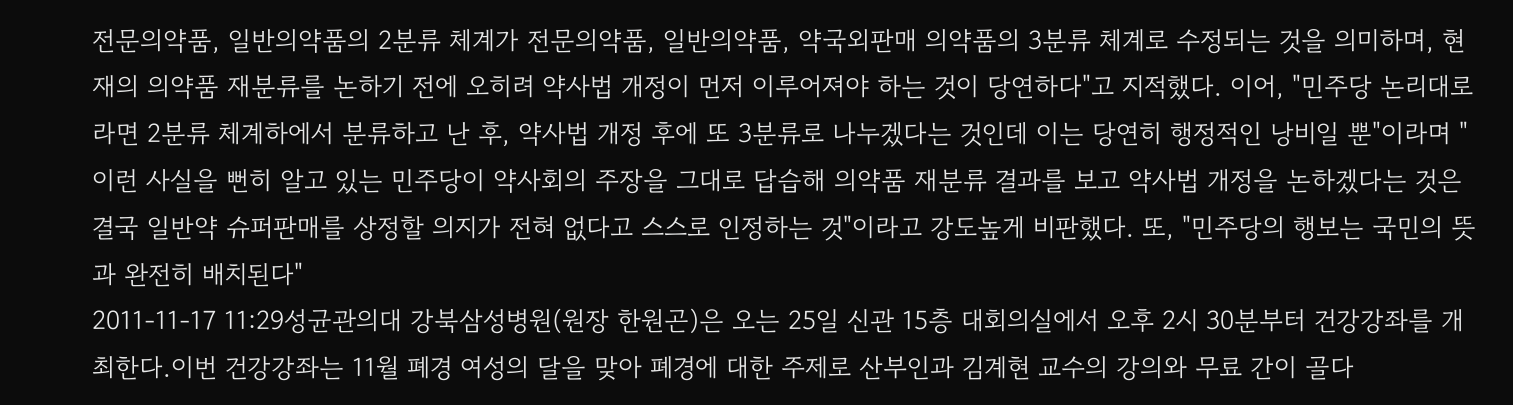전문의약품, 일반의약품의 2분류 체계가 전문의약품, 일반의약품, 약국외판매 의약품의 3분류 체계로 수정되는 것을 의미하며, 현재의 의약품 재분류를 논하기 전에 오히려 약사법 개정이 먼저 이루어져야 하는 것이 당연하다"고 지적했다. 이어, "민주당 논리대로라면 2분류 체계하에서 분류하고 난 후, 약사법 개정 후에 또 3분류로 나누겠다는 것인데 이는 당연히 행정적인 낭비일 뿐"이라며 "이런 사실을 뻔히 알고 있는 민주당이 약사회의 주장을 그대로 답습해 의약품 재분류 결과를 보고 약사법 개정을 논하겠다는 것은 결국 일반약 슈퍼판매를 상정할 의지가 전혀 없다고 스스로 인정하는 것"이라고 강도높게 비판했다. 또, "민주당의 행보는 국민의 뜻과 완전히 배치된다"
2011-11-17 11:29성균관의대 강북삼성병원(원장 한원곤)은 오는 25일 신관 15층 대회의실에서 오후 2시 30분부터 건강강좌를 개최한다.이번 건강강좌는 11월 폐경 여성의 달을 맞아 폐경에 대한 주제로 산부인과 김계현 교수의 강의와 무료 간이 골다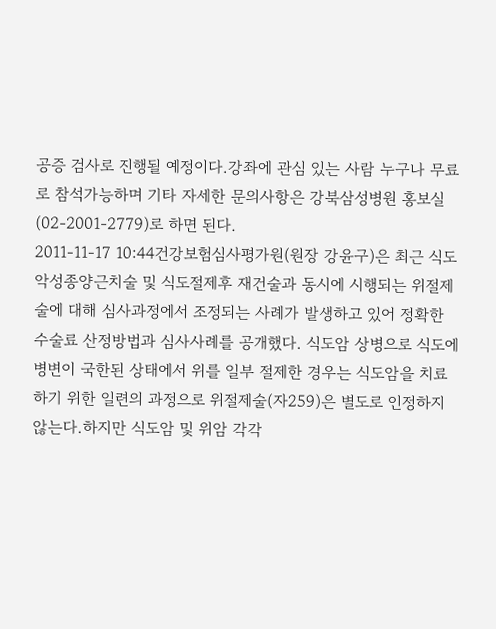공증 검사로 진행될 예정이다.강좌에 관심 있는 사람 누구나 무료로 참석가능하며 기타 자세한 문의사항은 강북삼성병원 홍보실(02-2001-2779)로 하면 된다.
2011-11-17 10:44건강보험심사평가원(원장 강윤구)은 최근 식도악성종양근치술 및 식도절제후 재건술과 동시에 시행되는 위절제술에 대해 심사과정에서 조정되는 사례가 발생하고 있어 정확한 수술료 산정방법과 심사사례를 공개했다. 식도암 상병으로 식도에 병변이 국한된 상태에서 위를 일부 절제한 경우는 식도암을 치료하기 위한 일련의 과정으로 위절제술(자259)은 별도로 인정하지 않는다.하지만 식도암 및 위암 각각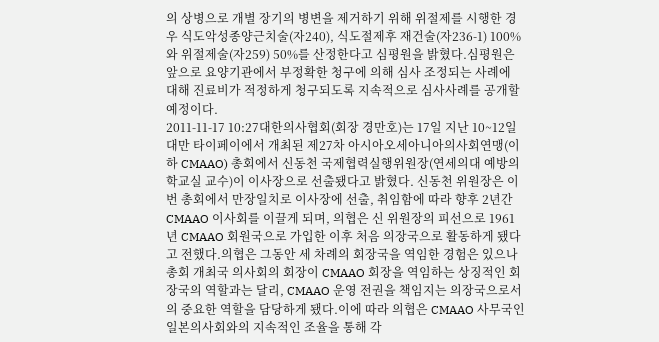의 상병으로 개별 장기의 병변을 제거하기 위해 위절제를 시행한 경우 식도악성종양근치술(자240), 식도절제후 재건술(자236-1) 100%와 위절제술(자259) 50%를 산정한다고 심평원을 밝혔다.심평원은 앞으로 요양기관에서 부정확한 청구에 의해 심사 조정되는 사례에 대해 진료비가 적정하게 청구되도록 지속적으로 심사사례를 공개할 예정이다.
2011-11-17 10:27대한의사협회(회장 경만호)는 17일 지난 10~12일 대만 타이페이에서 개최된 제27차 아시아오세아니아의사회연맹(이하 CMAAO) 총회에서 신동천 국제협력실행위원장(연세의대 예방의학교실 교수)이 이사장으로 선출됐다고 밝혔다. 신동천 위원장은 이번 총회에서 만장일치로 이사장에 선출, 취임함에 따라 향후 2년간 CMAAO 이사회를 이끌게 되며, 의협은 신 위원장의 피선으로 1961년 CMAAO 회원국으로 가입한 이후 처음 의장국으로 활동하게 됐다고 전했다.의협은 그동안 세 차례의 회장국을 역임한 경험은 있으나 총회 개최국 의사회의 회장이 CMAAO 회장을 역임하는 상징적인 회장국의 역할과는 달리, CMAAO 운영 전권을 책임지는 의장국으로서의 중요한 역할을 담당하게 됐다.이에 따라 의협은 CMAAO 사무국인 일본의사회와의 지속적인 조율을 통해 각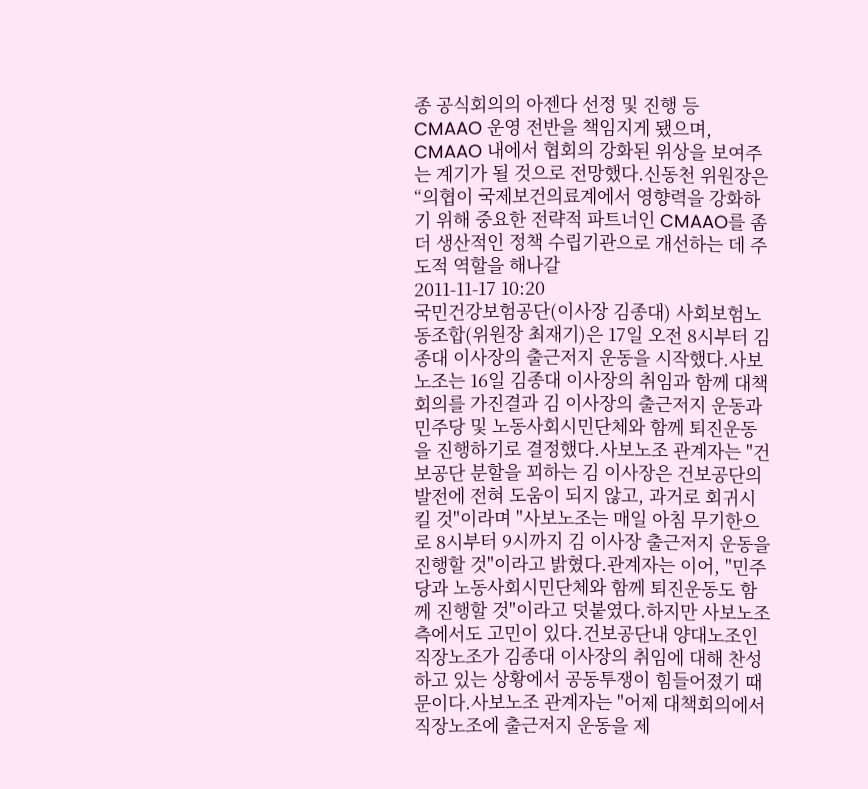종 공식회의의 아젠다 선정 및 진행 등 CMAAO 운영 전반을 책임지게 됐으며, CMAAO 내에서 협회의 강화된 위상을 보여주는 계기가 될 것으로 전망했다.신동천 위원장은 “의협이 국제보건의료계에서 영향력을 강화하기 위해 중요한 전략적 파트너인 CMAAO를 좀더 생산적인 정책 수립기관으로 개선하는 데 주도적 역할을 해나갈
2011-11-17 10:20
국민건강보험공단(이사장 김종대) 사회보험노동조합(위원장 최재기)은 17일 오전 8시부터 김종대 이사장의 출근저지 운동을 시작했다.사보노조는 16일 김종대 이사장의 취임과 함께 대책회의를 가진결과 김 이사장의 출근저지 운동과 민주당 및 노동사회시민단체와 함께 퇴진운동을 진행하기로 결정했다.사보노조 관계자는 "건보공단 분할을 꾀하는 김 이사장은 건보공단의 발전에 전혀 도움이 되지 않고, 과거로 회귀시킬 것"이라며 "사보노조는 매일 아침 무기한으로 8시부터 9시까지 김 이사장 출근저지 운동을 진행할 것"이라고 밝혔다.관계자는 이어, "민주당과 노동사회시민단체와 함께 퇴진운동도 함께 진행할 것"이라고 덧붙였다.하지만 사보노조측에서도 고민이 있다.건보공단내 양대노조인 직장노조가 김종대 이사장의 취임에 대해 찬성하고 있는 상황에서 공동투쟁이 힘들어졌기 때문이다.사보노조 관계자는 "어제 대책회의에서 직장노조에 출근저지 운동을 제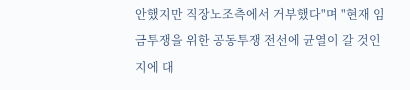안했지만 직장노조측에서 거부했다"며 "현재 임금투쟁을 위한 공동투쟁 전선에 균열이 갈 것인지에 대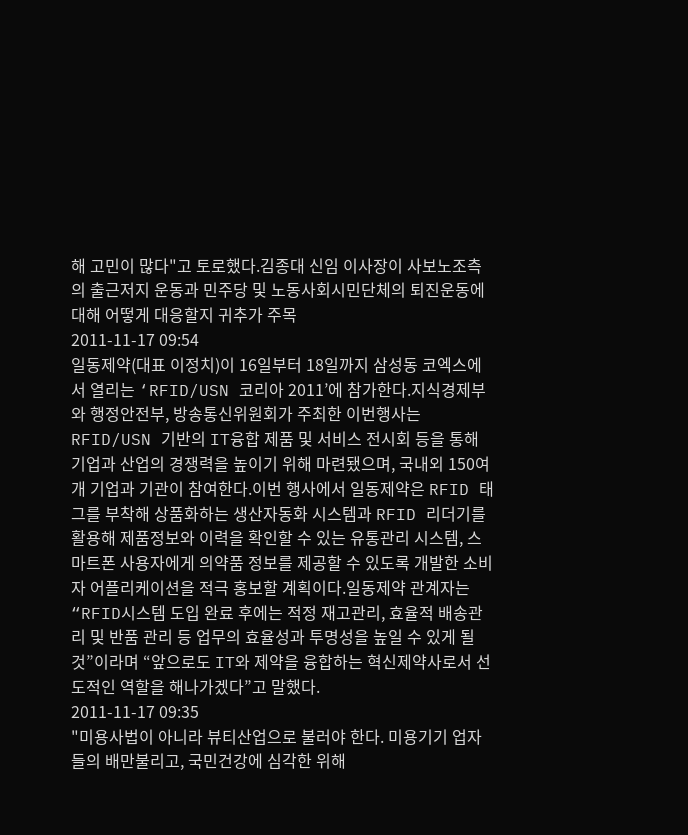해 고민이 많다"고 토로했다.김종대 신임 이사장이 사보노조측의 출근저지 운동과 민주당 및 노동사회시민단체의 퇴진운동에 대해 어떻게 대응할지 귀추가 주목
2011-11-17 09:54
일동제약(대표 이정치)이 16일부터 18일까지 삼성동 코엑스에서 열리는 ‘RFID/USN 코리아 2011’에 참가한다.지식경제부와 행정안전부, 방송통신위원회가 주최한 이번행사는 RFID/USN 기반의 IT융합 제품 및 서비스 전시회 등을 통해 기업과 산업의 경쟁력을 높이기 위해 마련됐으며, 국내외 150여개 기업과 기관이 참여한다.이번 행사에서 일동제약은 RFID 태그를 부착해 상품화하는 생산자동화 시스템과 RFID 리더기를 활용해 제품정보와 이력을 확인할 수 있는 유통관리 시스템, 스마트폰 사용자에게 의약품 정보를 제공할 수 있도록 개발한 소비자 어플리케이션을 적극 홍보할 계획이다.일동제약 관계자는 “RFID시스템 도입 완료 후에는 적정 재고관리, 효율적 배송관리 및 반품 관리 등 업무의 효율성과 투명성을 높일 수 있게 될 것”이라며 “앞으로도 IT와 제약을 융합하는 혁신제약사로서 선도적인 역할을 해나가겠다”고 말했다.
2011-11-17 09:35
"미용사법이 아니라 뷰티산업으로 불러야 한다. 미용기기 업자들의 배만불리고, 국민건강에 심각한 위해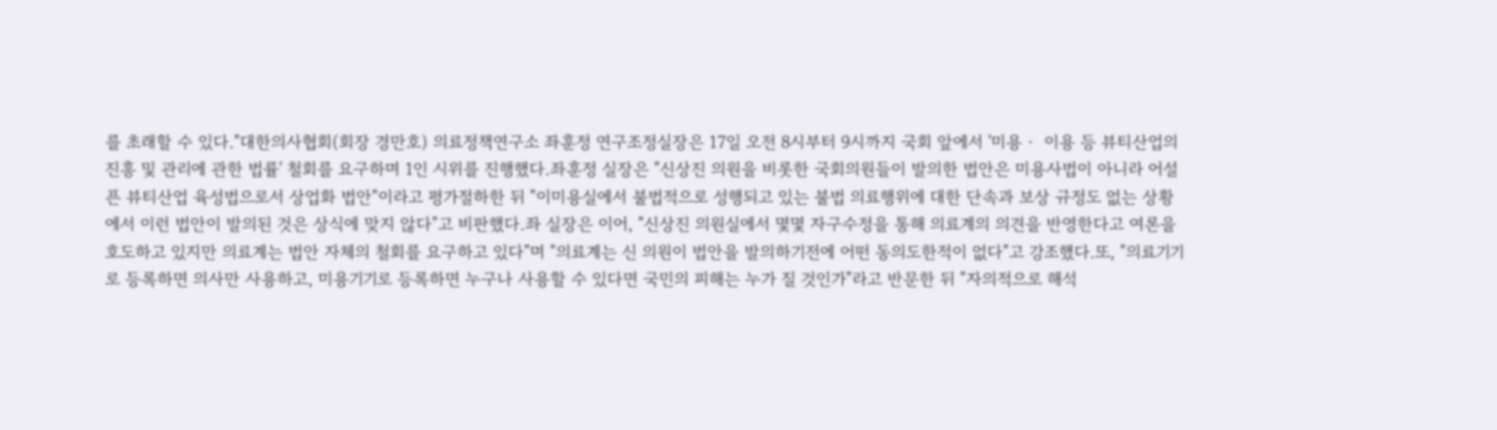를 초래할 수 있다."대한의사협회(회장 경만호) 의료정책연구소 좌훈정 연구조정실장은 17일 오전 8시부터 9시까지 국회 앞에서 '미용‧ 이용 등 뷰티산업의 진흥 및 관리에 관한 법률' 철회를 요구하며 1인 시위를 진행했다.좌훈정 실장은 "신상진 의원을 비롯한 국회의원들이 발의한 법안은 미용사법이 아니라 어설픈 뷰티산업 육성법으로서 상업화 법안"이라고 평가절하한 뒤 "이미용실에서 불법적으로 성행되고 있는 불법 의료행위에 대한 단속과 보상 규정도 없는 상황에서 이런 법안이 발의된 것은 상식에 맞지 않다"고 비판했다.좌 실장은 이어, "신상진 의원실에서 몇몇 자구수정을 통해 의료계의 의견을 반영한다고 여론을 호도하고 있지만 의료계는 법안 자체의 철회를 요구하고 있다"며 "의료계는 신 의원이 법안을 발의하기전에 어떤 동의도한적이 없다"고 강조했다.또, "의료기기로 등록하면 의사만 사용하고, 미용기기로 등록하면 누구나 사용할 수 있다면 국민의 피해는 누가 질 것인가"라고 반문한 뒤 "자의적으로 해석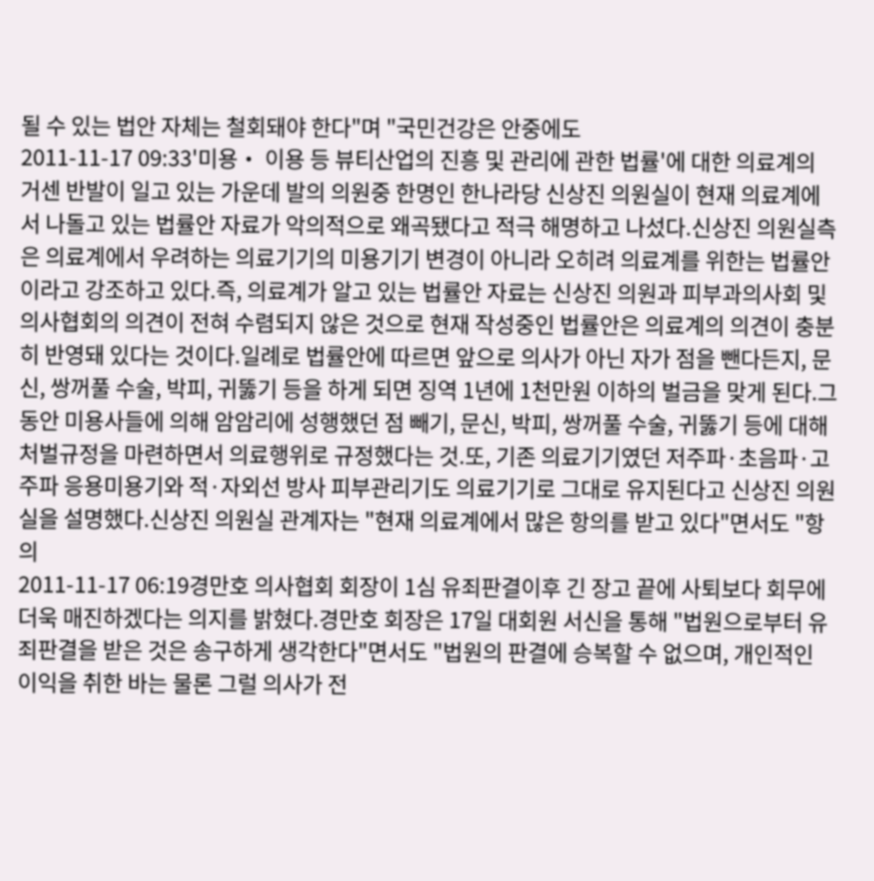될 수 있는 법안 자체는 철회돼야 한다"며 "국민건강은 안중에도
2011-11-17 09:33'미용‧ 이용 등 뷰티산업의 진흥 및 관리에 관한 법률'에 대한 의료계의 거센 반발이 일고 있는 가운데 발의 의원중 한명인 한나라당 신상진 의원실이 현재 의료계에서 나돌고 있는 법률안 자료가 악의적으로 왜곡됐다고 적극 해명하고 나섰다.신상진 의원실측은 의료계에서 우려하는 의료기기의 미용기기 변경이 아니라 오히려 의료계를 위한는 법률안이라고 강조하고 있다.즉, 의료계가 알고 있는 법률안 자료는 신상진 의원과 피부과의사회 및 의사협회의 의견이 전혀 수렴되지 않은 것으로 현재 작성중인 법률안은 의료계의 의견이 충분히 반영돼 있다는 것이다.일례로 법률안에 따르면 앞으로 의사가 아닌 자가 점을 뺀다든지, 문신, 쌍꺼풀 수술, 박피, 귀뚫기 등을 하게 되면 징역 1년에 1천만원 이하의 벌금을 맞게 된다.그동안 미용사들에 의해 암암리에 성행했던 점 빼기, 문신, 박피, 쌍꺼풀 수술, 귀뚫기 등에 대해 처벌규정을 마련하면서 의료행위로 규정했다는 것.또, 기존 의료기기였던 저주파·초음파·고주파 응용미용기와 적·자외선 방사 피부관리기도 의료기기로 그대로 유지된다고 신상진 의원실을 설명했다.신상진 의원실 관계자는 "현재 의료계에서 많은 항의를 받고 있다"면서도 "항의
2011-11-17 06:19경만호 의사협회 회장이 1심 유죄판결이후 긴 장고 끝에 사퇴보다 회무에 더욱 매진하겠다는 의지를 밝혔다.경만호 회장은 17일 대회원 서신을 통해 "법원으로부터 유죄판결을 받은 것은 송구하게 생각한다"면서도 "법원의 판결에 승복할 수 없으며, 개인적인 이익을 취한 바는 물론 그럴 의사가 전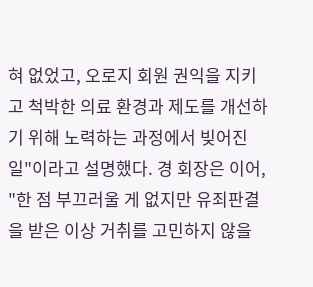혀 없었고, 오로지 회원 권익을 지키고 척박한 의료 환경과 제도를 개선하기 위해 노력하는 과정에서 빚어진 일"이라고 설명했다. 경 회장은 이어, "한 점 부끄러울 게 없지만 유죄판결을 받은 이상 거취를 고민하지 않을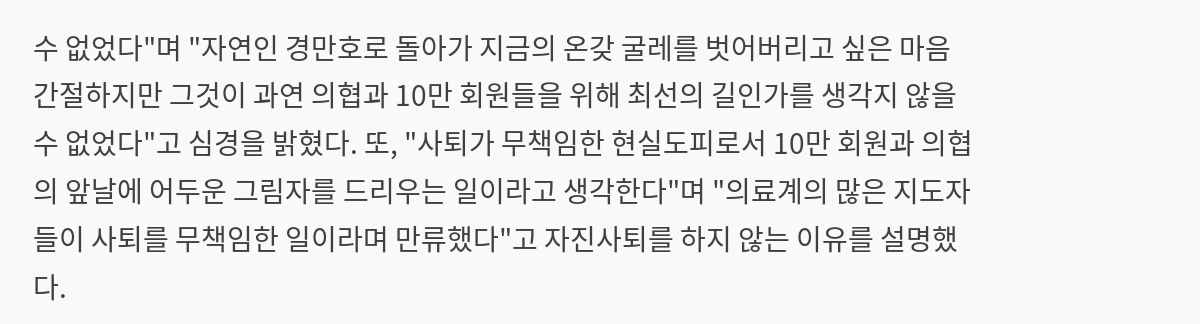수 없었다"며 "자연인 경만호로 돌아가 지금의 온갖 굴레를 벗어버리고 싶은 마음 간절하지만 그것이 과연 의협과 10만 회원들을 위해 최선의 길인가를 생각지 않을 수 없었다"고 심경을 밝혔다. 또, "사퇴가 무책임한 현실도피로서 10만 회원과 의협의 앞날에 어두운 그림자를 드리우는 일이라고 생각한다"며 "의료계의 많은 지도자들이 사퇴를 무책임한 일이라며 만류했다"고 자진사퇴를 하지 않는 이유를 설명했다.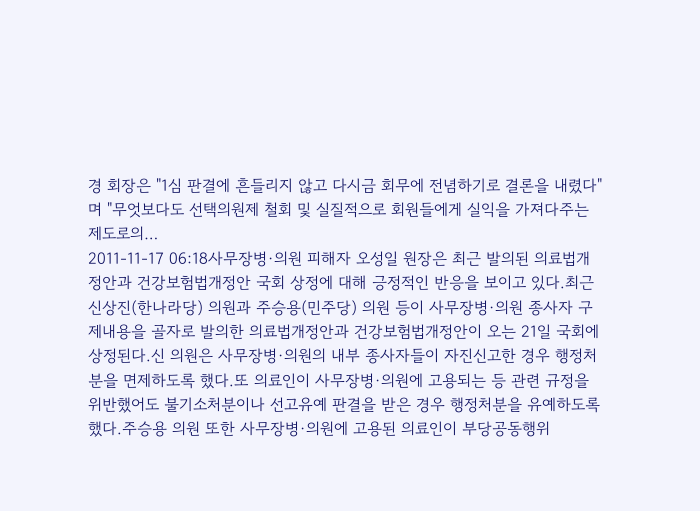경 회장은 "1심 판결에 흔들리지 않고 다시금 회무에 전념하기로 결론을 내렸다"며 "무엇보다도 선택의원제 철회 및 실질적으로 회원들에게 실익을 가져다주는 제도로의…
2011-11-17 06:18사무장병·의원 피해자 오성일 원장은 최근 발의된 의료법개정안과 건강보험법개정안 국회 상정에 대해 긍정적인 반응을 보이고 있다.최근 신상진(한나라당) 의원과 주승용(민주당) 의원 등이 사무장병·의원 종사자 구제내용을 골자로 발의한 의료법개정안과 건강보험법개정안이 오는 21일 국회에 상정된다.신 의원은 사무장병·의원의 내부 종사자들이 자진신고한 경우 행정처분을 면제하도록 했다.또 의료인이 사무장병·의원에 고용되는 등 관련 규정을 위반했어도 불기소처분이나 선고유예 판결을 받은 경우 행정처분을 유예하도록 했다.주승용 의원 또한 사무장병·의원에 고용된 의료인이 부당공동행위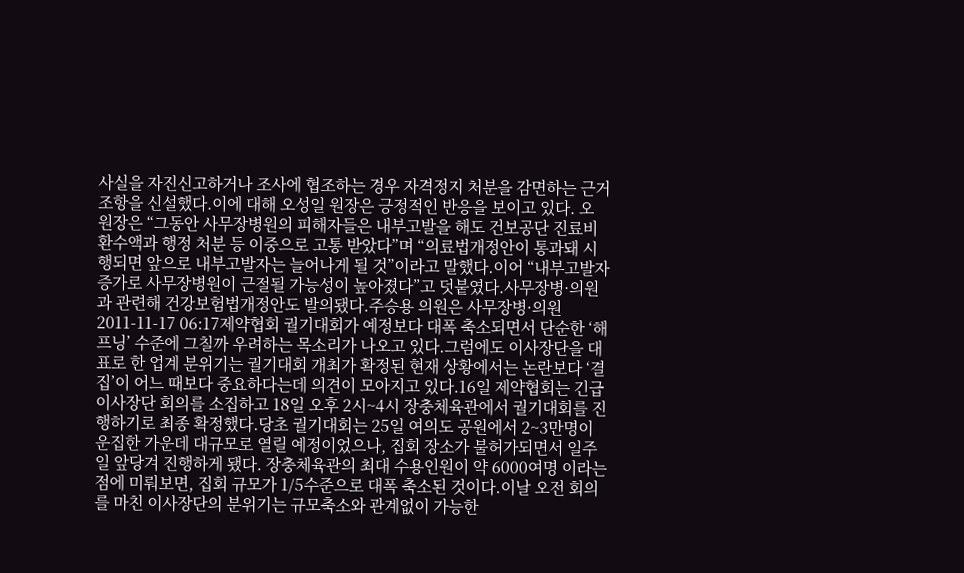사실을 자진신고하거나 조사에 협조하는 경우 자격정지 처분을 감면하는 근거 조항을 신설했다.이에 대해 오성일 원장은 긍정적인 반응을 보이고 있다. 오 원장은 “그동안 사무장병원의 피해자들은 내부고발을 해도 건보공단 진료비 환수액과 행정 처분 등 이중으로 고통 받았다”며 “의료법개정안이 통과돼 시행되면 앞으로 내부고발자는 늘어나게 될 것”이라고 말했다.이어 “내부고발자 증가로 사무장병원이 근절될 가능성이 높아졌다”고 덧붙였다.사무장병·의원과 관련해 건강보험법개정안도 발의됐다.주승용 의원은 사무장병·의원
2011-11-17 06:17제약협회 궐기대회가 예정보다 대폭 축소되면서 단순한 ‘해프닝’ 수준에 그칠까 우려하는 목소리가 나오고 있다.그럼에도 이사장단을 대표로 한 업계 분위기는 궐기대회 개최가 확정된 현재 상황에서는 논란보다 ‘결집’이 어느 때보다 중요하다는데 의견이 모아지고 있다.16일 제약협회는 긴급 이사장단 회의를 소집하고 18일 오후 2시~4시 장충체육관에서 궐기대회를 진행하기로 최종 확정했다.당초 궐기대회는 25일 여의도 공원에서 2~3만명이 운집한 가운데 대규모로 열릴 예정이었으나, 집회 장소가 불허가되면서 일주일 앞당겨 진행하게 됐다. 장충체육관의 최대 수용인원이 약 6000여명 이라는 점에 미뤄보면, 집회 규모가 1/5수준으로 대폭 축소된 것이다.이날 오전 회의를 마친 이사장단의 분위기는 규모축소와 관계없이 가능한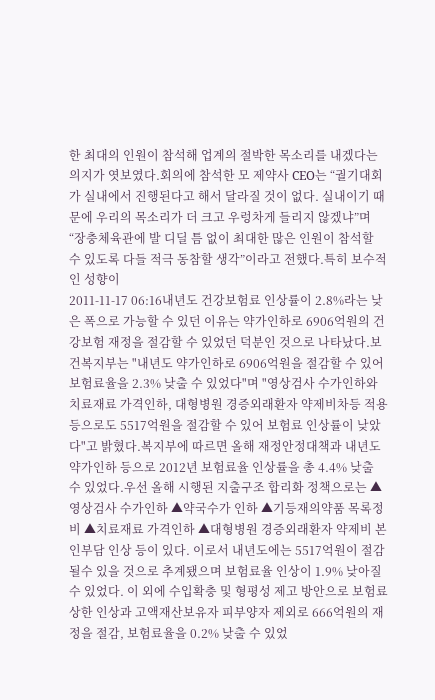한 최대의 인원이 참석해 업계의 절박한 목소리를 내겠다는 의지가 엿보였다.회의에 참석한 모 제약사 CEO는 “궐기대회가 실내에서 진행된다고 해서 달라질 것이 없다. 실내이기 때문에 우리의 목소리가 더 크고 우렁차게 들리지 않겠냐”며 “장충체육관에 발 디딜 틈 없이 최대한 많은 인원이 참석할 수 있도록 다들 적극 동참할 생각”이라고 전했다.특히 보수적인 성향이
2011-11-17 06:16내년도 건강보험료 인상률이 2.8%라는 낮은 폭으로 가능할 수 있던 이유는 약가인하로 6906억원의 건강보험 재정을 절감할 수 있었던 덕분인 것으로 나타났다.보건복지부는 "내년도 약가인하로 6906억원을 절감할 수 있어 보험료율을 2.3% 낮출 수 있었다"며 "영상검사 수가인하와 치료재료 가격인하, 대형병원 경증외래환자 약제비차등 적용 등으로도 5517억원을 절감할 수 있어 보험료 인상률이 낮았다"고 밝혔다.복지부에 따르면 올해 재정안정대책과 내년도 약가인하 등으로 2012년 보험료율 인상률을 총 4.4% 낮출 수 있었다.우선 올해 시행된 지출구조 합리화 정책으로는 ▲영상검사 수가인하 ▲약국수가 인하 ▲기등재의약품 목록정비 ▲치료재료 가격인하 ▲대형병원 경증외래환자 약제비 본인부담 인상 등이 있다. 이로서 내년도에는 5517억원이 절감될수 있을 것으로 추계됐으며 보험료율 인상이 1.9% 낮아질 수 있었다. 이 외에 수입확충 및 형평성 제고 방안으로 보험료 상한 인상과 고액재산보유자 피부양자 제외로 666억원의 재정을 절감, 보험료율을 0.2% 낮출 수 있었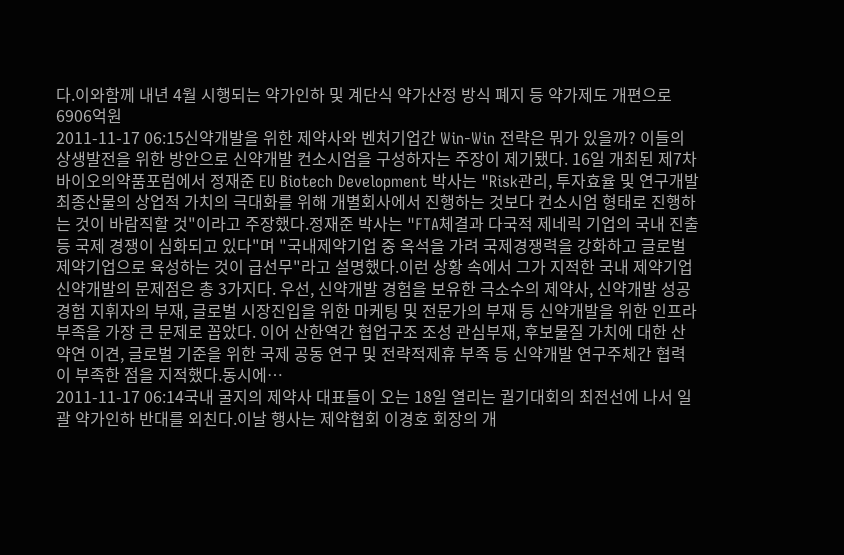다.이와함께 내년 4월 시행되는 약가인하 및 계단식 약가산정 방식 폐지 등 약가제도 개편으로 6906억원
2011-11-17 06:15신약개발을 위한 제약사와 벤처기업간 Win-Win 전략은 뭐가 있을까? 이들의 상생발전을 위한 방안으로 신약개발 컨소시엄을 구성하자는 주장이 제기됐다. 16일 개최된 제7차 바이오의약품포럼에서 정재준 EU Biotech Development 박사는 "Risk관리, 투자효율 및 연구개발 최종산물의 상업적 가치의 극대화를 위해 개별회사에서 진행하는 것보다 컨소시엄 형태로 진행하는 것이 바람직할 것"이라고 주장했다.정재준 박사는 "FTA체결과 다국적 제네릭 기업의 국내 진출 등 국제 경쟁이 심화되고 있다"며 "국내제약기업 중 옥석을 가려 국제경쟁력을 강화하고 글로벌 제약기업으로 육성하는 것이 급선무"라고 설명했다.이런 상황 속에서 그가 지적한 국내 제약기업 신약개발의 문제점은 총 3가지다. 우선, 신약개발 경험을 보유한 극소수의 제약사, 신약개발 성공경험 지휘자의 부재, 글로벌 시장진입을 위한 마케팅 및 전문가의 부재 등 신약개발을 위한 인프라 부족을 가장 큰 문제로 꼽았다. 이어 산한역간 협업구조 조성 관심부재, 후보물질 가치에 대한 산약연 이견, 글로벌 기준을 위한 국제 공동 연구 및 전략적제휴 부족 등 신약개발 연구주체간 협력이 부족한 점을 지적했다.동시에…
2011-11-17 06:14국내 굴지의 제약사 대표들이 오는 18일 열리는 궐기대회의 최전선에 나서 일괄 약가인하 반대를 외친다.이날 행사는 제약협회 이경호 회장의 개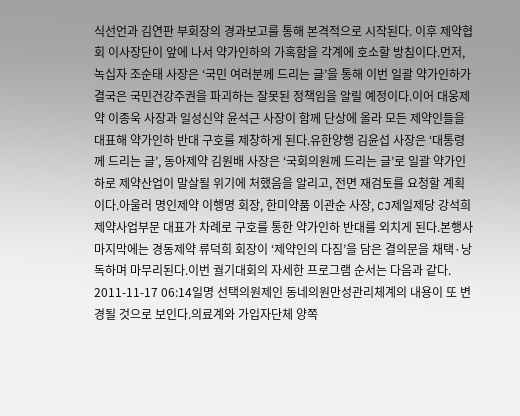식선언과 김연판 부회장의 경과보고를 통해 본격적으로 시작된다. 이후 제약협회 이사장단이 앞에 나서 약가인하의 가혹함을 각계에 호소할 방침이다.먼저, 녹십자 조순태 사장은 ‘국민 여러분께 드리는 글’을 통해 이번 일괄 약가인하가 결국은 국민건강주권을 파괴하는 잘못된 정책임을 알릴 예정이다.이어 대웅제약 이종욱 사장과 일성신약 윤석근 사장이 함께 단상에 올라 모든 제약인들을 대표해 약가인하 반대 구호를 제창하게 된다.유한양행 김윤섭 사장은 ‘대통령께 드리는 글’, 동아제약 김원배 사장은 ‘국회의원께 드리는 글’로 일괄 약가인하로 제약산업이 말살될 위기에 처했음을 알리고, 전면 재검토를 요청할 계획이다.아울러 명인제약 이행명 회장, 한미약품 이관순 사장, CJ제일제당 강석희 제약사업부문 대표가 차례로 구호를 통한 약가인하 반대를 외치게 된다.본행사 마지막에는 경동제약 류덕희 회장이 ‘제약인의 다짐’을 담은 결의문을 채택·낭독하며 마무리된다.이번 궐기대회의 자세한 프로그램 순서는 다음과 같다.
2011-11-17 06:14일명 선택의원제인 동네의원만성관리체계의 내용이 또 변경될 것으로 보인다.의료계와 가입자단체 양쪽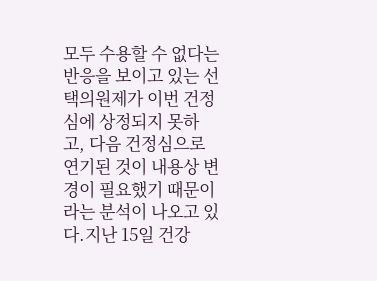모두 수용할 수 없다는 반응을 보이고 있는 선택의원제가 이번 건정심에 상정되지 못하고, 다음 건정심으로 연기된 것이 내용상 변경이 필요했기 때문이라는 분석이 나오고 있다.지난 15일 건강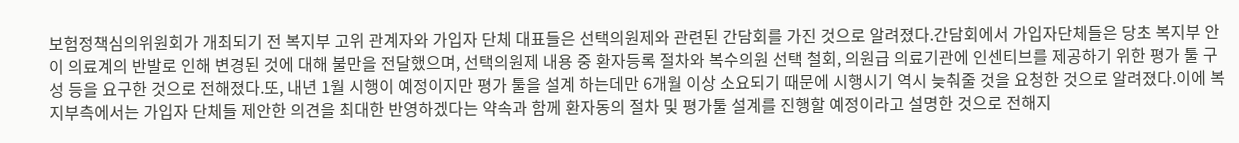보험정책심의위원회가 개최되기 전 복지부 고위 관계자와 가입자 단체 대표들은 선택의원제와 관련된 간담회를 가진 것으로 알려졌다.간담회에서 가입자단체들은 당초 복지부 안이 의료계의 반발로 인해 변경된 것에 대해 불만을 전달했으며, 선택의원제 내용 중 환자등록 절차와 복수의원 선택 철회, 의원급 의료기관에 인센티브를 제공하기 위한 평가 툴 구성 등을 요구한 것으로 전해졌다.또, 내년 1월 시행이 예정이지만 평가 툴을 설계 하는데만 6개월 이상 소요되기 때문에 시행시기 역시 늦춰줄 것을 요청한 것으로 알려졌다.이에 복지부측에서는 가입자 단체들 제안한 의견을 최대한 반영하겠다는 약속과 함께 환자동의 절차 및 평가툴 설계를 진행할 예정이라고 설명한 것으로 전해지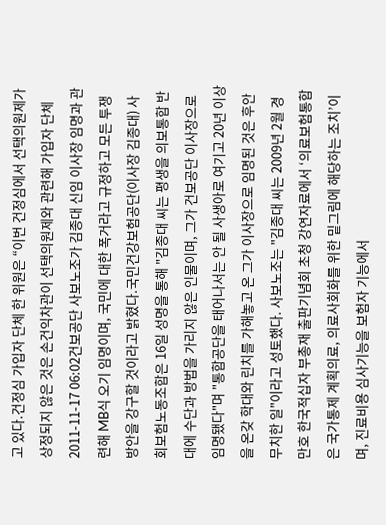고 있다.건정심 가입자 단체 한 위원은 “이번 건정심에서 선택의원제가 상정되지 않은 것은 손건익차관이 선택의원제와 관련해 가입자 단체
2011-11-17 06:02건보공단 사보노조가 김종대 신임 이사장 임명과 관련해 MB식 오기 임명이며, 국민에 대한 폭거라고 규정하고 모든 투쟁 방안을 강구할 것이라고 밝혔다.국민건강보험공단(이사장 김종대) 사회보험노동조합은 16일 성명을 통해 "김종대 씨는 평생을 의보통합 반대에 수단과 방법을 가리지 않은 인물이며, 그가 건보공단 이사장으로 임명됐다"며 "통합공단을 태어나서는 안 될 사생아로 여기고 20년 이상을 온갖 학대와 린치를 가해놓고 온 그가 이사장으로 임명된 것은 후안무치한 일"이라고 성토했다. 사보노조는 "김종대 씨는 2009년 2월 경만호 한국적십자 부총재 출판기념회 초청 강연자료에서 ‘의료보험통합은 국가통제 계획의료, 의료사회화를 위한 밑그림에 해당하는 조치’이며, 진료비용 심사기능을 보험자 기능에서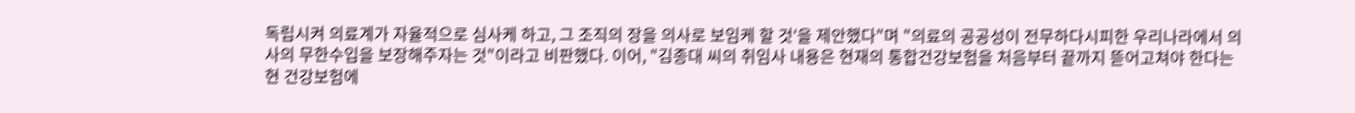독립시켜 의료계가 자율적으로 심사케 하고, 그 조직의 장을 의사로 보임케 할 것‘을 제안했다"며 "의료의 공공성이 전무하다시피한 우리나라에서 의사의 무한수입을 보장해주자는 것"이라고 비판했다. 이어, "김종대 씨의 취임사 내용은 현재의 통합건강보험을 처음부터 끝까지 뜯어고쳐야 한다는 현 건강보험에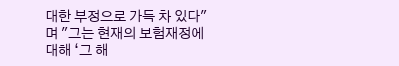대한 부정으로 가득 차 있다"며 "그는 현재의 보험재정에 대해 ‘그 해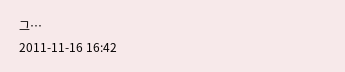그…
2011-11-16 16:42